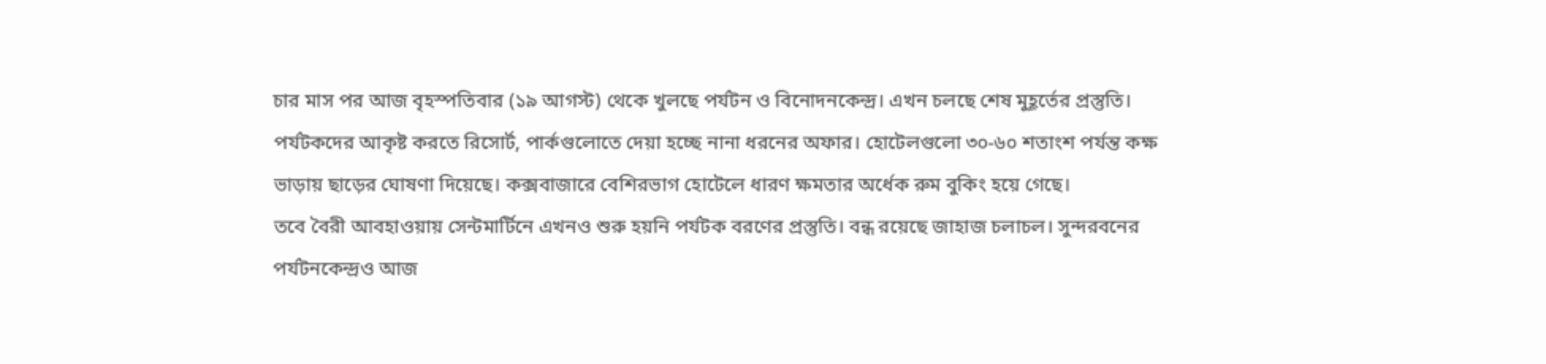চার মাস পর আজ বৃহস্পতিবার (১৯ আগস্ট) থেকে খুলছে পর্যটন ও বিনোদনকেন্দ্র। এখন চলছে শেষ মুহূর্তের প্রস্তুতি।
পর্যটকদের আকৃষ্ট করতে রিসোর্ট, পার্কগুলোতে দেয়া হচ্ছে নানা ধরনের অফার। হোটেলগুলো ৩০-৬০ শতাংশ পর্যন্ত কক্ষ ভাড়ায় ছাড়ের ঘোষণা দিয়েছে। কক্সবাজারে বেশিরভাগ হোটেলে ধারণ ক্ষমতার অর্ধেক রুম বুকিং হয়ে গেছে।
তবে বৈরী আবহাওয়ায় সেন্টমার্টিনে এখনও শুরু হয়নি পর্যটক বরণের প্রস্তুতি। বন্ধ রয়েছে জাহাজ চলাচল। সুন্দরবনের পর্যটনকেন্দ্রও আজ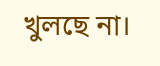খুলছে না।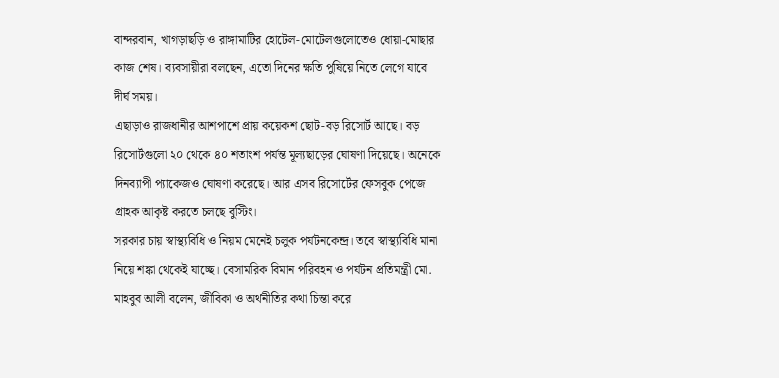বান্দরবান, খাগড়াছড়ি ও রাঙ্গামাটির হোটেল-মোটেলগুলোতেও ধোয়া-মোছার কাজ শেষ। ব্যবসায়ীরা বলছেন, এতো দিনের ক্ষতি পুষিয়ে নিতে লেগে যাবে দীর্ঘ সময়।
এছাড়াও রাজধানীর আশপাশে প্রায় কয়েকশ ছোট-বড় রিসোর্ট আছে। বড় রিসোর্টগুলো ২০ থেকে ৪০ শতাংশ পর্যন্ত মূল্যছাড়ের ঘোষণা দিয়েছে। অনেকে দিনব্যাপী প্যাকেজও ঘোষণা করেছে। আর এসব রিসোর্টের ফেসবুক পেজে গ্রাহক আকৃষ্ট করতে চলছে বুস্টিং।
সরকার চায় স্বাস্থ্যবিধি ও নিয়ম মেনেই চলুক পর্যটনকেন্দ্র। তবে স্বাস্থ্যবিধি মানা নিয়ে শঙ্কা থেকেই যাচ্ছে। বেসামরিক বিমান পরিবহন ও পর্যটন প্রতিমন্ত্রী মো. মাহবুব আলী বলেন, জীবিকা ও অর্থনীতির কথা চিন্তা করে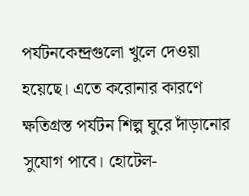পর্যটনকেন্দ্রগুলো খুলে দেওয়া হয়েছে। এতে করোনার কারণে ক্ষতিগ্রস্ত পর্যটন শিল্প ঘুরে দাঁড়ানোর সুযোগ পাবে। হোটেল-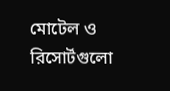মোটেল ও রিসোর্টগুলো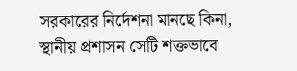সরকারের নির্দেশনা মানছে কিনা, স্থানীয় প্রশাসন সেটি শক্তভাবে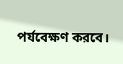পর্যবেক্ষণ করবে।